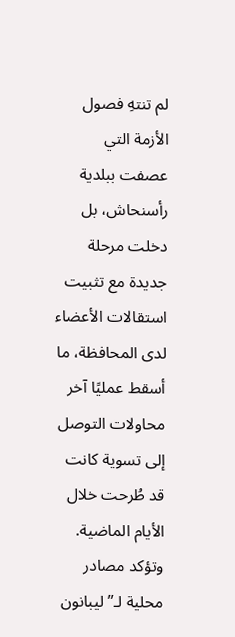لم تنتهِ فصول الأزمة التي عصفت ببلدية رأسنحاش، بل دخلت مرحلة جديدة مع تثبيت استقالات الأعضاء لدى المحافظة، ما أسقط عمليًا آخر محاولات التوصل إلى تسوية كانت قد طُرحت خلال الأيام الماضية.
وتؤكد مصادر محلية لـ”ليبانون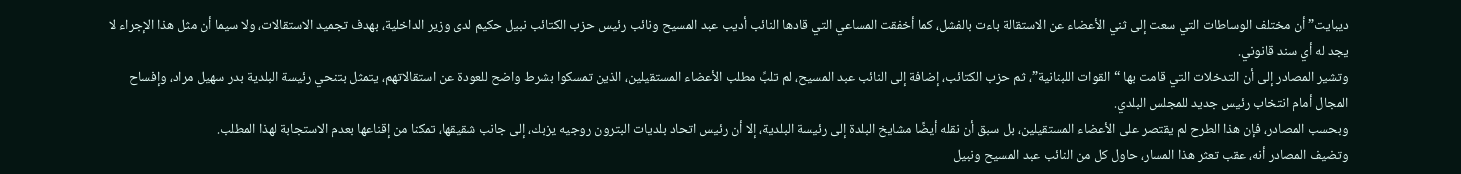ديبايت” أن مختلف الوساطات التي سعت إلى ثني الأعضاء عن الاستقالة باءت بالفشل، كما أخفقت المساعي التي قادها النائب أديب عبد المسيح ونائب رئيس حزب الكتائب نبيل حكيم لدى وزير الداخلية، بهدف تجميد الاستقالات، ولا سيما أن مثل هذا الإجراء لا يجد له أي سند قانوني.
وتشير المصادر إلى أن التدخلات التي قامت بها “القوات اللبنانية”، ثم حزب الكتائب، إضافة إلى النائب عبد المسيح، لم تلبِّ مطلب الأعضاء المستقيلين، الذين تمسكوا بشرط واضح للعودة عن استقالاتهم، يتمثل بتنحي رئيسة البلدية بدر سهيل مراد، وإفساح المجال أمام انتخاب رئيس جديد للمجلس البلدي.
وبحسب المصادر، فإن هذا الطرح لم يقتصر على الأعضاء المستقيلين، بل سبق أن نقله أيضًا مشايخ البلدة إلى رئيسة البلدية، إلا أن رئيس اتحاد بلديات البترون روجيه يزبك، إلى جانب شقيقها، تمكنا من إقناعها بعدم الاستجابة لهذا المطلب.
وتضيف المصادر أنه، عقب تعثر هذا المسار، حاول كل من النائب عبد المسيح ونبيل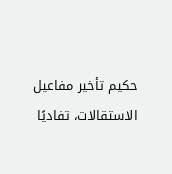حكيم تأخير مفاعيل الاستقالات، تفاديًا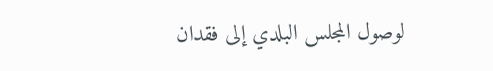لوصول المجلس البلدي إلى فقدان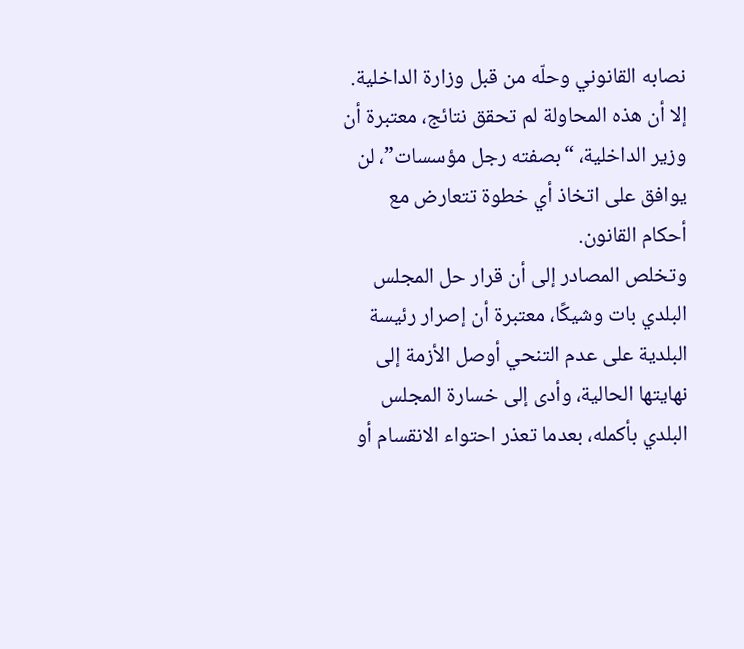نصابه القانوني وحلّه من قبل وزارة الداخلية. إلا أن هذه المحاولة لم تحقق نتائج، معتبرة أن وزير الداخلية، “بصفته رجل مؤسسات”، لن يوافق على اتخاذ أي خطوة تتعارض مع أحكام القانون.
وتخلص المصادر إلى أن قرار حل المجلس البلدي بات وشيكًا، معتبرة أن إصرار رئيسة البلدية على عدم التنحي أوصل الأزمة إلى نهايتها الحالية، وأدى إلى خسارة المجلس البلدي بأكمله، بعدما تعذر احتواء الانقسام أو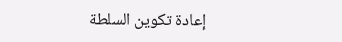إعادة تكوين السلطة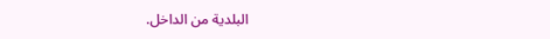البلدية من الداخل.